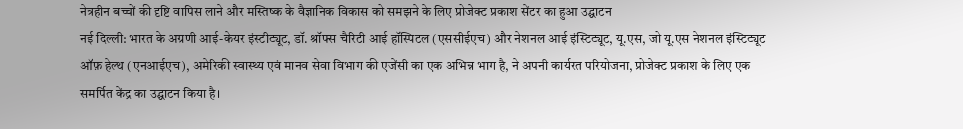नेत्रहीन बच्चों की दृष्टि वापिस लाने और मस्तिष्क के वैज्ञानिक विकास को समझने के लिए प्रोजेक्ट प्रकाश सेंटर का हुआ उद्घाटन
नई दिल्ली: भारत के अग्रणी आई-केयर इंस्टीट्यूट, डॉ. श्रॉफ्स चैरिटी आई हॉस्पिटल (एससीईएच) और नेशनल आई इंस्टिट्यूट, यू.एस, जो यू.एस नेशनल इंस्टिट्यूट ऑफ़ हेल्थ (एनआईएच), अमेरिकी स्वास्थ्य एवं मानव सेवा विभाग की एजेंसी का एक अभिन्न भाग है, ने अपनी कार्यरत परियोजना, प्रोजेक्ट प्रकाश के लिए एक समर्पित केंद्र का उद्घाटन किया है।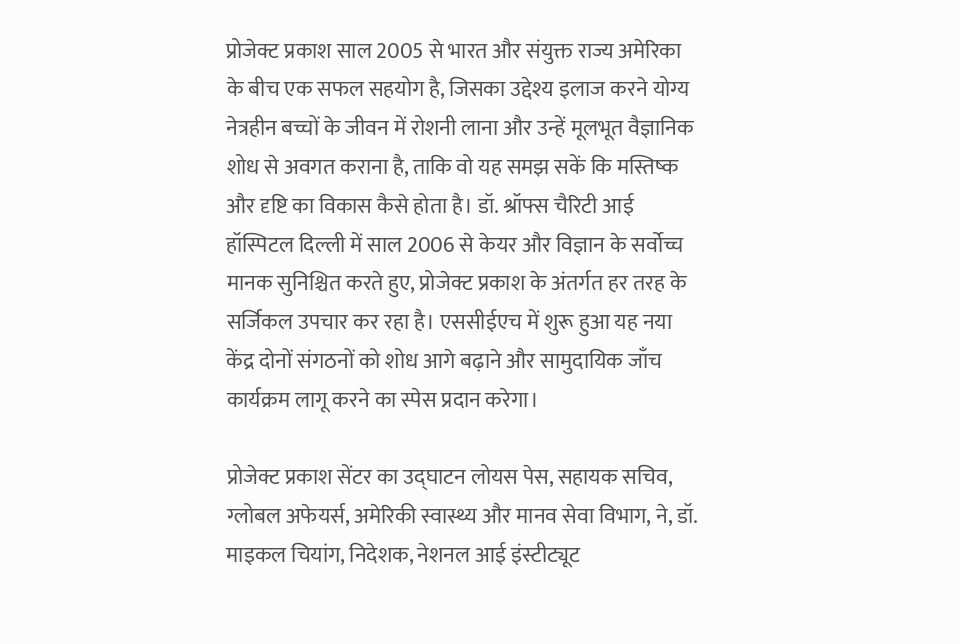प्रोजेक्ट प्रकाश साल 2005 से भारत और संयुक्त राज्य अमेरिका के बीच एक सफल सहयोग है, जिसका उद्देश्य इलाज करने योग्य नेत्रहीन बच्चों के जीवन में रोशनी लाना और उन्हें मूलभूत वैज्ञानिक शोध से अवगत कराना है, ताकि वो यह समझ सकें कि मस्तिष्क और दृष्टि का विकास कैसे होता है। डॉ. श्रॉफ्स चैरिटी आई हॉस्पिटल दिल्ली में साल 2006 से केयर और विज्ञान के सर्वोच्च मानक सुनिश्चित करते हुए, प्रोजेक्ट प्रकाश के अंतर्गत हर तरह के सर्जिकल उपचार कर रहा है। एससीईएच में शुरू हुआ यह नया केंद्र दोनों संगठनों को शोध आगे बढ़ाने और सामुदायिक जाँच कार्यक्रम लागू करने का स्पेस प्रदान करेगा।

प्रोजेक्ट प्रकाश सेंटर का उद्घाटन लोयस पेस, सहायक सचिव, ग्लोबल अफेयर्स, अमेरिकी स्वास्थ्य और मानव सेवा विभाग, ने, डॉ. माइकल चियांग, निदेशक, नेशनल आई इंस्टीट्यूट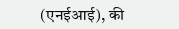(एनईआई), की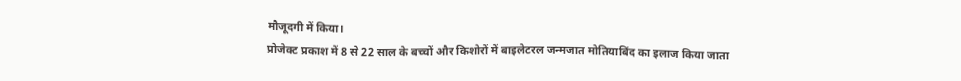मौजूदगी में किया।
प्रोजेक्ट प्रकाश में 8 से 22 साल के बच्चों और किशोरों में बाइलेटरल जन्मजात मोतियाबिंद का इलाज किया जाता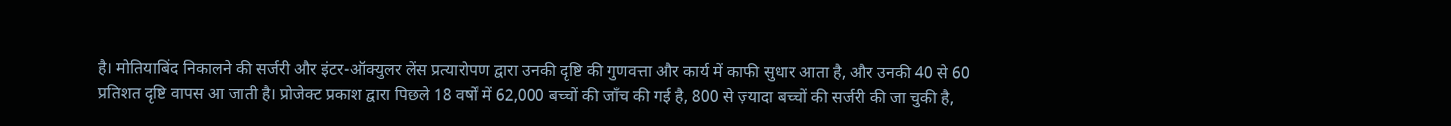है। मोतियाबिंद निकालने की सर्जरी और इंटर-ऑक्युलर लेंस प्रत्यारोपण द्वारा उनकी दृष्टि की गुणवत्ता और कार्य में काफी सुधार आता है, और उनकी 40 से 60 प्रतिशत दृष्टि वापस आ जाती है। प्रोजेक्ट प्रकाश द्वारा पिछले 18 वर्षों में 62,000 बच्चों की जाँच की गई है, 800 से ज़्यादा बच्चों की सर्जरी की जा चुकी है,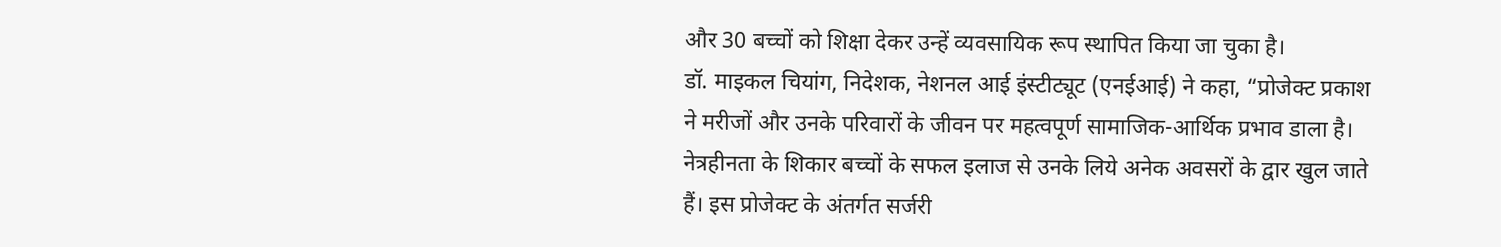और 30 बच्चों को शिक्षा देकर उन्हें व्यवसायिक रूप स्थापित किया जा चुका है।
डॉ. माइकल चियांग, निदेशक, नेशनल आई इंस्टीट्यूट (एनईआई) ने कहा, “प्रोजेक्ट प्रकाश ने मरीजों और उनके परिवारों के जीवन पर महत्वपूर्ण सामाजिक-आर्थिक प्रभाव डाला है। नेत्रहीनता के शिकार बच्चों के सफल इलाज से उनके लिये अनेक अवसरों के द्वार खुल जाते हैं। इस प्रोजेक्ट के अंतर्गत सर्जरी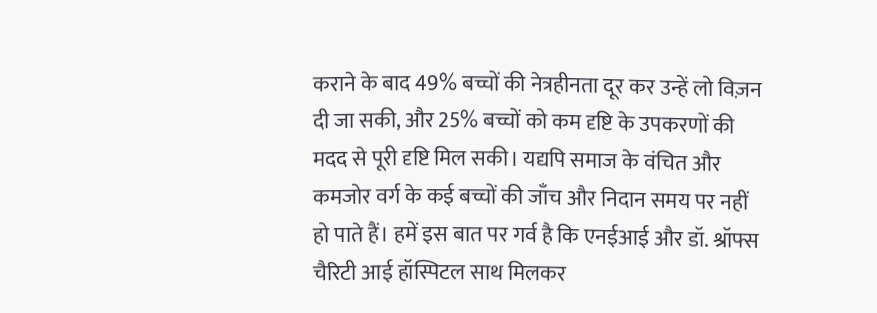कराने के बाद 49% बच्चों की नेत्रहीनता दूर कर उन्हें लो विज़न दी जा सकी, और 25% बच्चों को कम दृष्टि के उपकरणों की मदद से पूरी दृष्टि मिल सकी। यद्यपि समाज के वंचित और कमजोर वर्ग के कई बच्चों की जाँच और निदान समय पर नहीं हो पाते हैं। हमें इस बात पर गर्व है कि एनईआई और डॉ. श्रॉफ्स चैरिटी आई हॉस्पिटल साथ मिलकर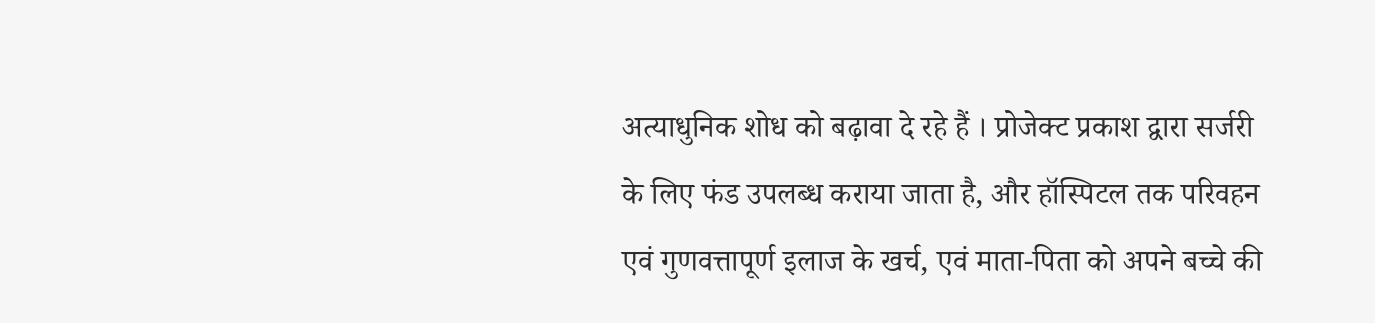अत्याधुनिक शोध को बढ़ावा दे रहे हैं । प्रोजेक्ट प्रकाश द्वारा सर्जरी के लिए फंड उपलब्ध कराया जाता है, और हॉस्पिटल तक परिवहन एवं गुणवत्तापूर्ण इलाज के खर्च, एवं माता-पिता को अपने बच्चे की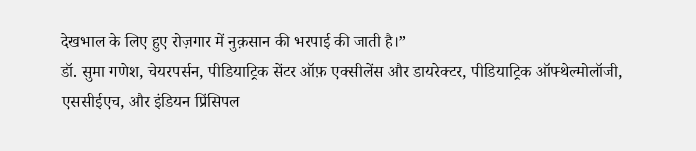देखभाल के लिए हुए रोज़गार में नुक़सान की भरपाई की जाती है।”
डॉ. सुमा गणेश, चेयरपर्सन, पीडियाट्रिक सेंटर ऑफ़ एक्सीलेंस और डायरेक्टर, पीडियाट्रिक ऑफ्थेल्मोलॉजी, एससीईएच, और इंडियन प्रिंसिपल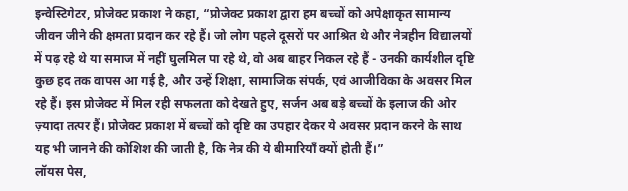इन्वेस्टिगेटर, प्रोजेक्ट प्रकाश ने कहा, “प्रोजेक्ट प्रकाश द्वारा हम बच्चों को अपेक्षाकृत सामान्य जीवन जीने की क्षमता प्रदान कर रहे हैं। जो लोग पहले दूसरों पर आश्रित थे और नेत्रहीन विद्यालयों में पढ़ रहे थे या समाज में नहीं घुलमिल पा रहे थे, वो अब बाहर निकल रहे हैं - उनकी कार्यशील दृष्टि कुछ हद तक वापस आ गई है, और उन्हें शिक्षा, सामाजिक संपर्क, एवं आजीविका के अवसर मिल रहे हैं। इस प्रोजेक्ट में मिल रही सफलता को देखते हुए, सर्जन अब बड़े बच्चों के इलाज की ओर ज़्यादा तत्पर हैं। प्रोजेक्ट प्रकाश में बच्चों को दृष्टि का उपहार देकर ये अवसर प्रदान करने के साथ यह भी जानने की कोशिश की जाती है, कि नेत्र की ये बीमारियाँ क्यों होती हैं।”
लॉयस पेस,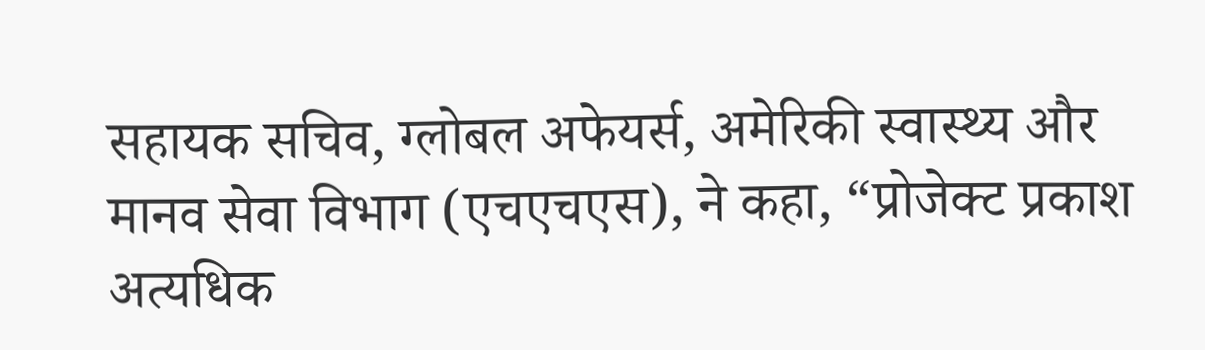सहायक सचिव, ग्लोबल अफेयर्स, अमेरिकी स्वास्थ्य और मानव सेवा विभाग (एचएचएस), ने कहा, “प्रोजेक्ट प्रकाश अत्यधिक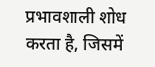प्रभावशाली शोध करता है, जिसमें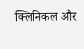क्लिनिकल और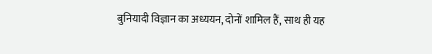बुनियादी विज्ञान का अध्ययन, दोनों शामिल हैं, साथ ही यह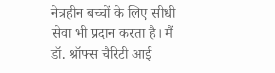नेत्रहीन बच्चों के लिए सीधी सेवा भी प्रदान करता है। मैं डॉ. श्रॉफ्स चैरिटी आई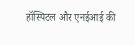हॉस्पिटल और एनईआई की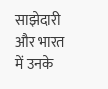साझेदारी और भारत में उनके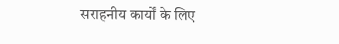सराहनीय कार्यों के लिए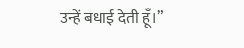उन्हें बधाई देती हूँ।”